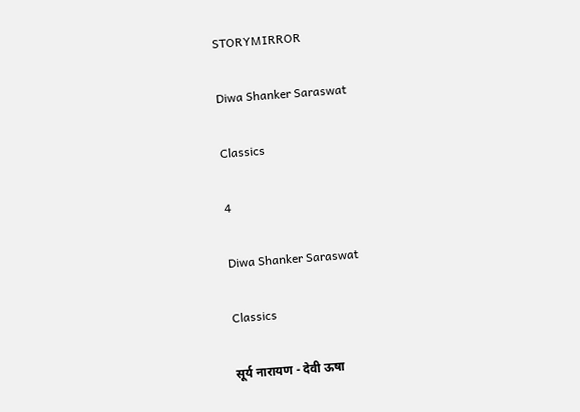STORYMIRROR

Diwa Shanker Saraswat

Classics

4

Diwa Shanker Saraswat

Classics

सूर्य नारायण - देवी ऊषा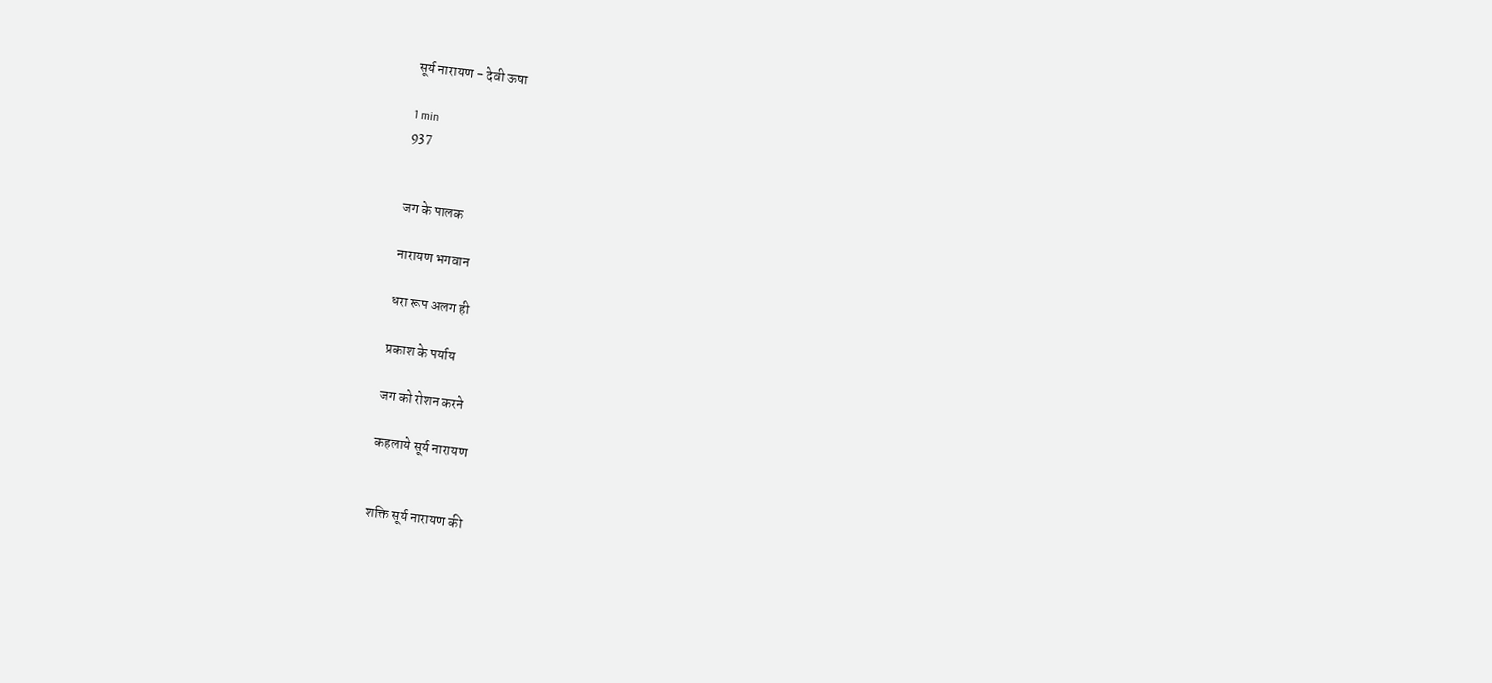सूर्य नारायण - देवी ऊषा

1 min
937


जग के पालक

नारायण भगवान

धरा रूप अलग ही

प्रकाश के पर्याय

जग को रोशन करने

कहलाये सूर्य नारायण


शक्ति सूर्य नारायण की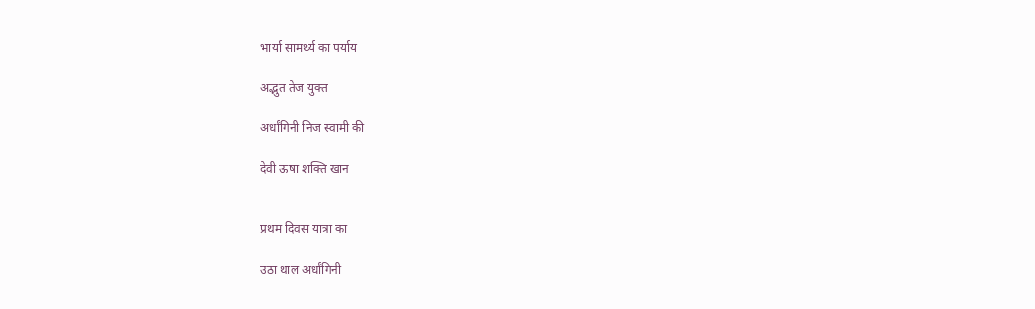भार्या सामर्थ्य का पर्याय

अद्भुत तेज युक्त

अर्धांगिनी निज स्वामी की

देवी ऊषा शक्ति खान


प्रथम दिवस यात्रा का

उठा थाल अर्धांगिनी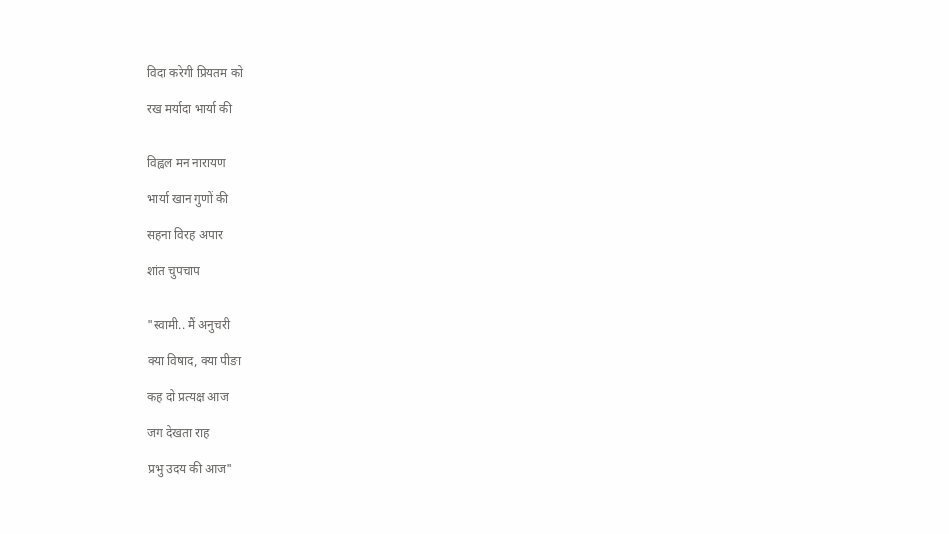विदा करेगी प्रियतम को

रख मर्यादा भार्या की


विह्वल मन नारायण

भार्या खान गुणों की

सहना विरह अपार

शांत चुपचाप


"स्वामी.. मैं अनुचरी

क्या विषाद, क्या पीङा

कह दो प्रत्यक्ष आज

जग देखता राह

प्रभु उदय की आज"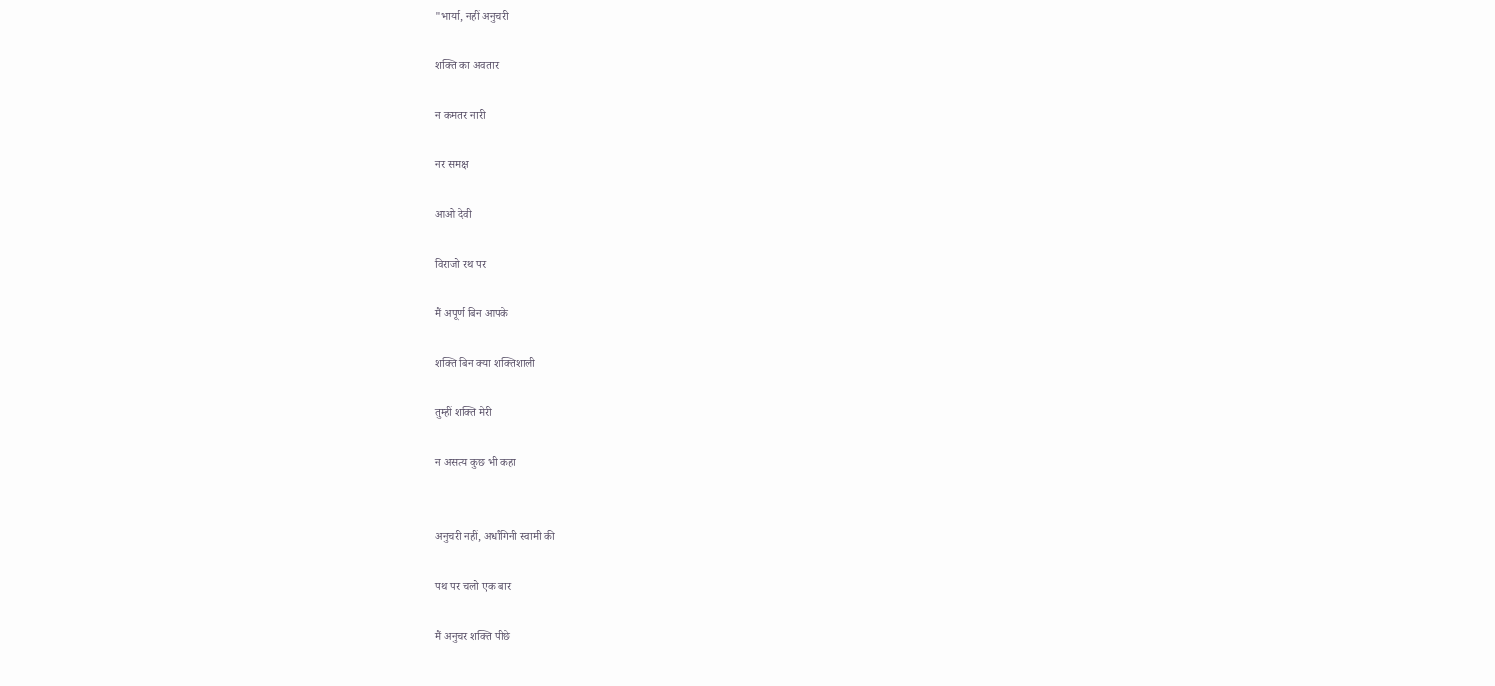"भार्या, नहीं अनुचरी

शक्ति का अवतार

न कमतर नारी

नर समक्ष

आओ देवी

विराजो रथ पर

मैं अपूर्ण बिन आपके

शक्ति बिन क्या शक्तिशाली

तुम्हीं शक्ति मेरी

न असत्य कुछ भी कहा


अनुचरी नहीं, अर्धांगिनी स्वामी की

पथ पर चलो एक बार

मैं अनुचर शक्ति पीछे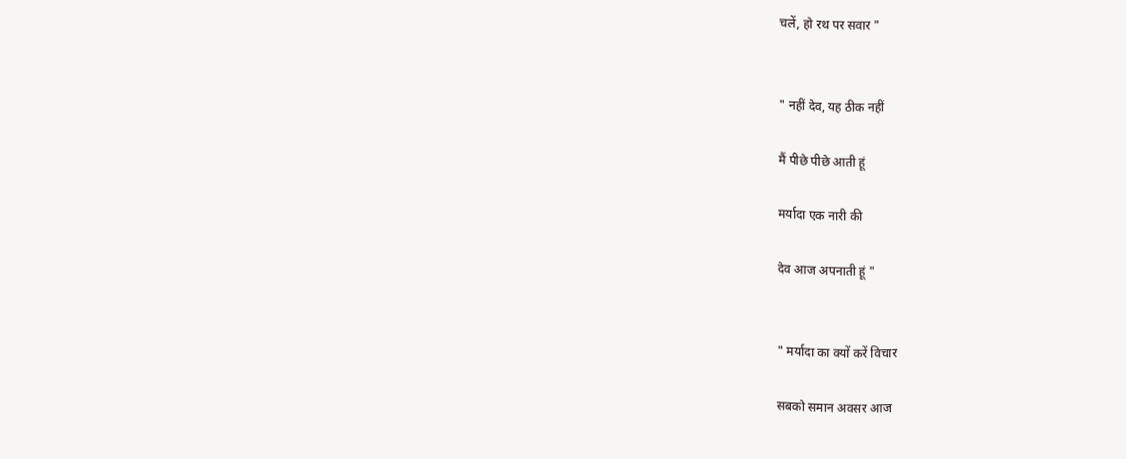चलें, हो रथ पर सवार "


" नहीं देव, यह ठीक नहीं

मैं पीछे पीछे आती हूं

मर्यादा एक नारी की

देव आज अपनाती हूं "


" मर्यादा का क्यों करें विचार

सबको समान अवसर आज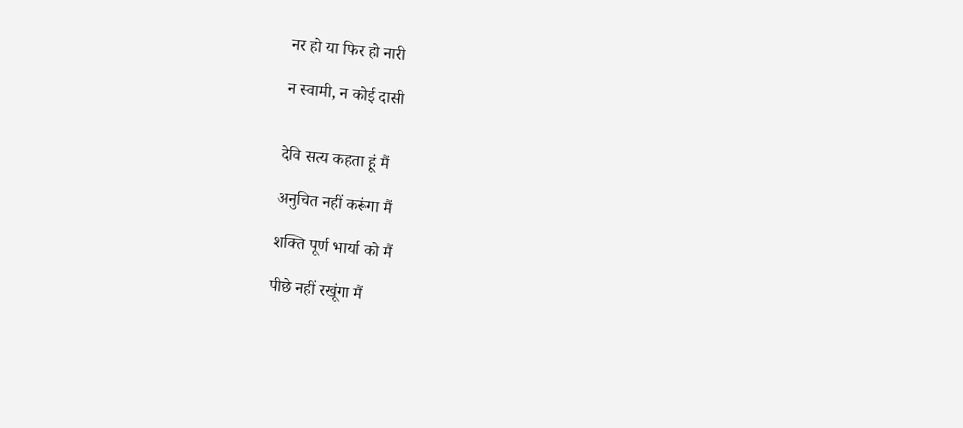नर हो या फिर हो नारी

न स्वामी, न कोई दासी


देवि सत्य कहता हूं मैं

अनुचित नहीं करूंगा मैं

शक्ति पूर्ण भार्या को मैं

पीछे नहीं रखूंगा मैं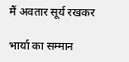मैं अवतार सूर्य रखकर

भार्या का सम्मान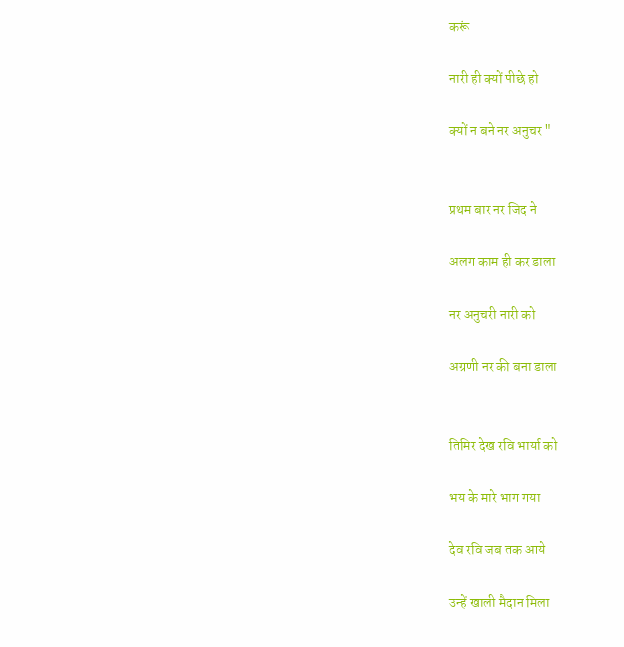करूं

नारी ही क्यों पीछे हो

क्यों न बने नर अनुचर "


प्रथम बार नर जिद ने

अलग काम ही कर डाला

नर अनुचरी नारी को

अग्रणी नर की बना डाला


तिमिर देख रवि भार्या को

भय के मारे भाग गया

देव रवि जब तक आये

उन्हें खाली मैदान मिला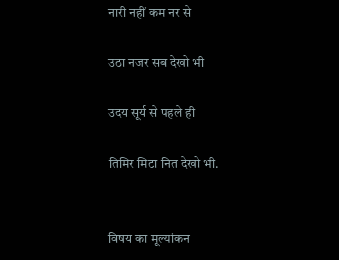नारी नहीं कम नर से

उठा नजर सब देखो भी

उदय सूर्य से पहले ही

तिमिर मिटा नित देखो भी.


विषय का मूल्यांकन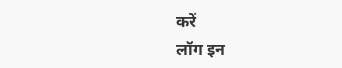करें
लॉग इन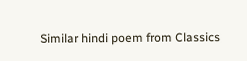Similar hindi poem from Classics